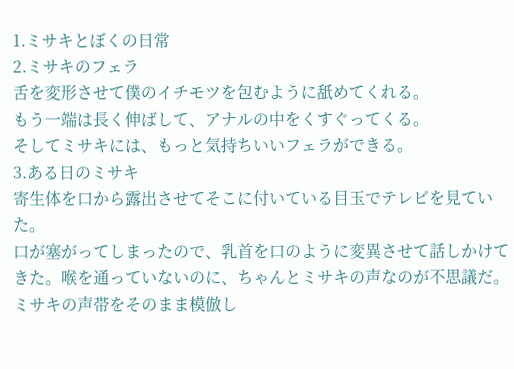1.ミサキとぼくの日常
2.ミサキのフェラ
舌を変形させて僕のイチモツを包むように舐めてくれる。
もう一端は長く伸ばして、アナルの中をくすぐってくる。
そしてミサキには、もっと気持ちいいフェラができる。
3.ある日のミサキ
寄生体を口から露出させてそこに付いている目玉でテレビを見ていた。
口が塞がってしまったので、乳首を口のように変異させて話しかけてきた。喉を通っていないのに、ちゃんとミサキの声なのが不思議だ。ミサキの声帯をそのまま模倣し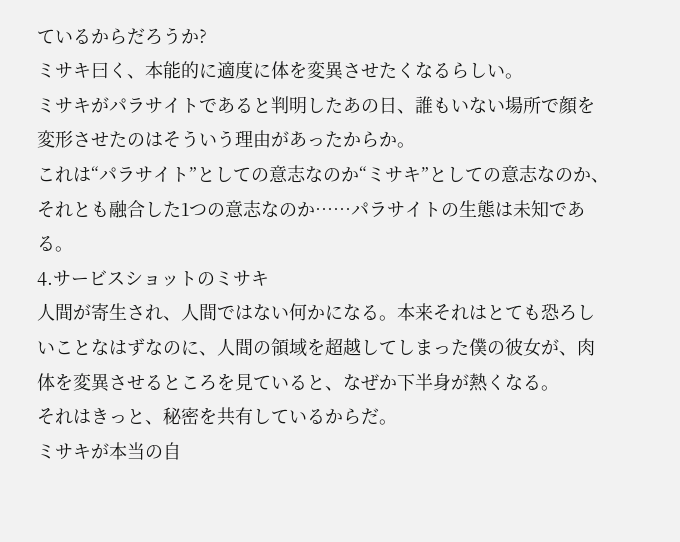ているからだろうか?
ミサキ曰く、本能的に適度に体を変異させたくなるらしい。
ミサキがパラサイトであると判明したあの日、誰もいない場所で顔を変形させたのはそういう理由があったからか。
これは“パラサイト”としての意志なのか“ミサキ”としての意志なのか、それとも融合した1つの意志なのか……パラサイトの生態は未知である。
4.サービスショットのミサキ
人間が寄生され、人間ではない何かになる。本来それはとても恐ろしいことなはずなのに、人間の領域を超越してしまった僕の彼女が、肉体を変異させるところを見ていると、なぜか下半身が熱くなる。
それはきっと、秘密を共有しているからだ。
ミサキが本当の自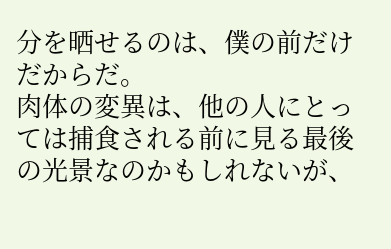分を晒せるのは、僕の前だけだからだ。
肉体の変異は、他の人にとっては捕食される前に見る最後の光景なのかもしれないが、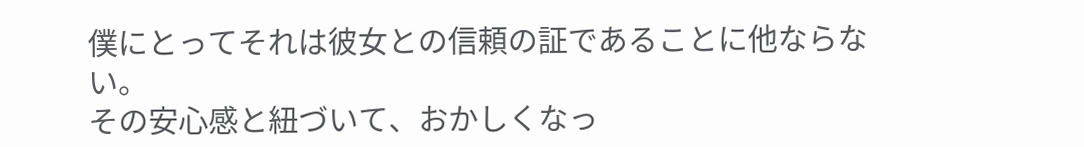僕にとってそれは彼女との信頼の証であることに他ならない。
その安心感と紐づいて、おかしくなっ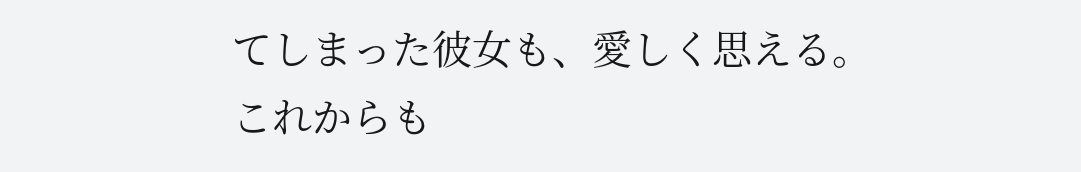てしまった彼女も、愛しく思える。
これからも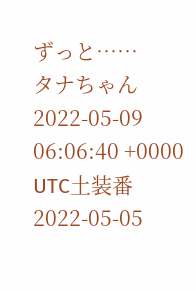ずっと……
タナちゃん
2022-05-09 06:06:40 +0000 UTC土装番
2022-05-05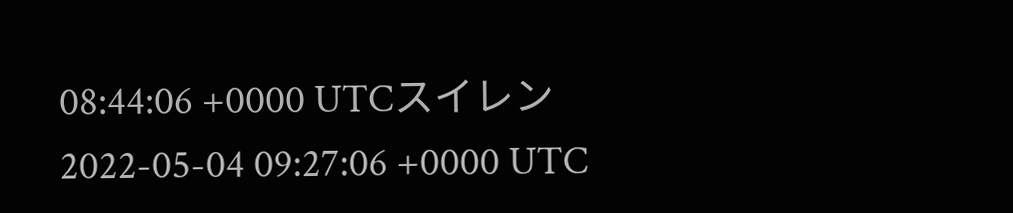08:44:06 +0000 UTCスイレン
2022-05-04 09:27:06 +0000 UTC